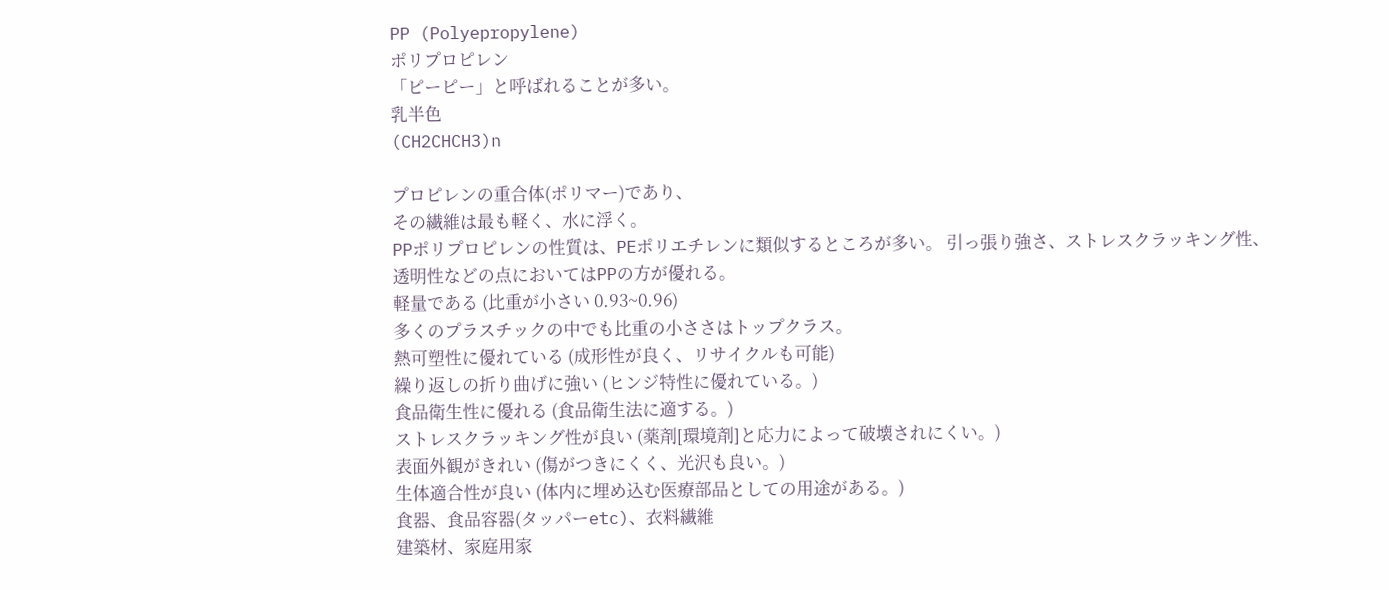PP (Polyepropylene)
ポリプロピレン
「ピーピー」と呼ばれることが多い。
乳半色
(CH2CHCH3)n

プロピレンの重合体(ポリマー)であり、
その繊維は最も軽く、水に浮く。
PPポリプロピレンの性質は、PEポリエチレンに類似するところが多い。 引っ張り強さ、ストレスクラッキング性、透明性などの点においてはPPの方が優れる。
軽量である (比重が小さい 0.93~0.96)
多くのプラスチックの中でも比重の小ささはトップクラス。
熱可塑性に優れている (成形性が良く、リサイクルも可能)
繰り返しの折り曲げに強い (ヒンジ特性に優れている。)
食品衛生性に優れる (食品衛生法に適する。)
ストレスクラッキング性が良い (薬剤[環境剤]と応力によって破壊されにくい。)
表面外観がきれい (傷がつきにくく、光沢も良い。)
生体適合性が良い (体内に埋め込む医療部品としての用途がある。)
食器、食品容器(タッパーetc)、衣料繊維
建築材、家庭用家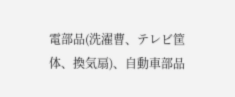電部品(洗濯曹、テレビ筐体、換気扇)、自動車部品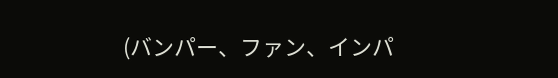(バンパー、ファン、インパ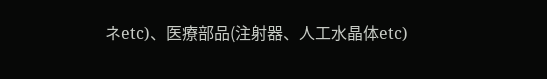ネetc)、医療部品(注射器、人工水晶体etc)